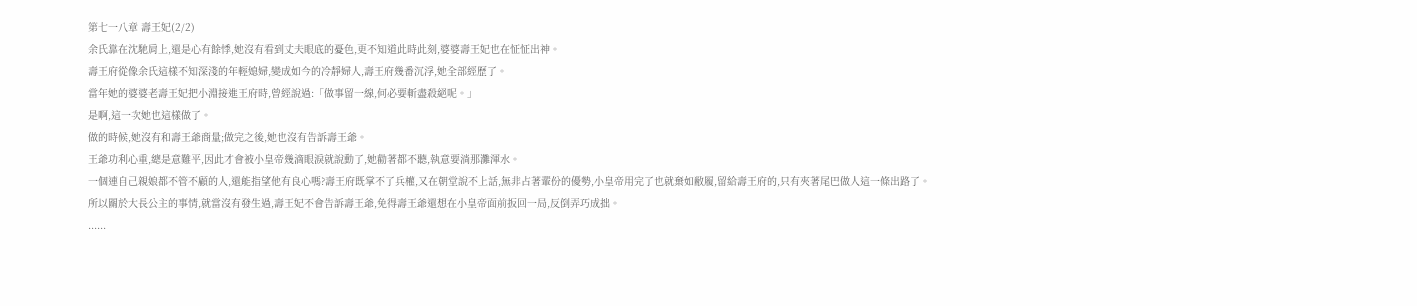第七一八章 壽王妃(2/2)
余氏靠在沈馳肩上,還是心有餘悸,她沒有看到丈夫眼底的憂色,更不知道此時此刻,婆婆壽王妃也在怔怔出神。
壽王府從像余氏這樣不知深淺的年輕媳婦,變成如今的冷靜婦人,壽王府幾番沉浮,她全部經歷了。
當年她的婆婆老壽王妃把小淵接進王府時,曾經說過:「做事留一線,何必要斬盡殺絕呢。」
是啊,這一次她也這樣做了。
做的時候,她沒有和壽王爺商量;做完之後,她也沒有告訴壽王爺。
王爺功利心重,總是意難平,因此才會被小皇帝幾滴眼淚就說動了,她勸著都不聽,執意要淌那灘渾水。
一個連自己親娘都不管不顧的人,還能指望他有良心嗎?壽王府既掌不了兵權,又在朝堂說不上話,無非占著輩份的優勢,小皇帝用完了也就棄如敝履,留給壽王府的,只有夾著尾巴做人這一條出路了。
所以關於大長公主的事情,就當沒有發生過,壽王妃不會告訴壽王爺,免得壽王爺還想在小皇帝面前扳回一局,反倒弄巧成拙。
......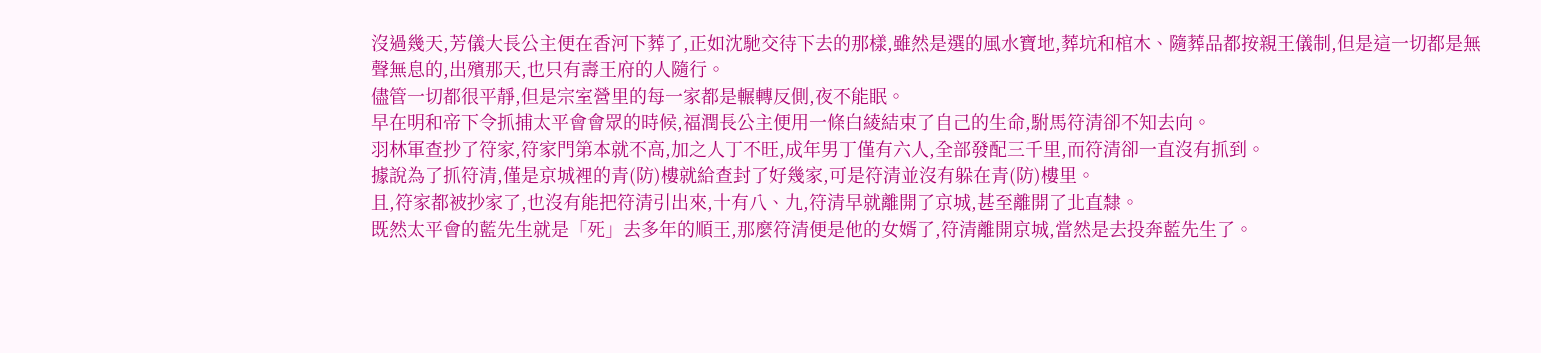沒過幾天,芳儀大長公主便在香河下葬了,正如沈馳交待下去的那樣,雖然是選的風水寶地,葬坑和棺木、隨葬品都按親王儀制,但是這一切都是無聲無息的,出殯那天,也只有壽王府的人隨行。
儘管一切都很平靜,但是宗室營里的每一家都是輾轉反側,夜不能眠。
早在明和帝下令抓捕太平會會眾的時候,福潤長公主便用一條白綾結束了自己的生命,駙馬符清卻不知去向。
羽林軍查抄了符家,符家門第本就不高,加之人丁不旺,成年男丁僅有六人,全部發配三千里,而符清卻一直沒有抓到。
據說為了抓符清,僅是京城裡的青(防)樓就給查封了好幾家,可是符清並沒有躲在青(防)樓里。
且,符家都被抄家了,也沒有能把符清引出來,十有八、九,符清早就離開了京城,甚至離開了北直隸。
既然太平會的藍先生就是「死」去多年的順王,那麼符清便是他的女婿了,符清離開京城,當然是去投奔藍先生了。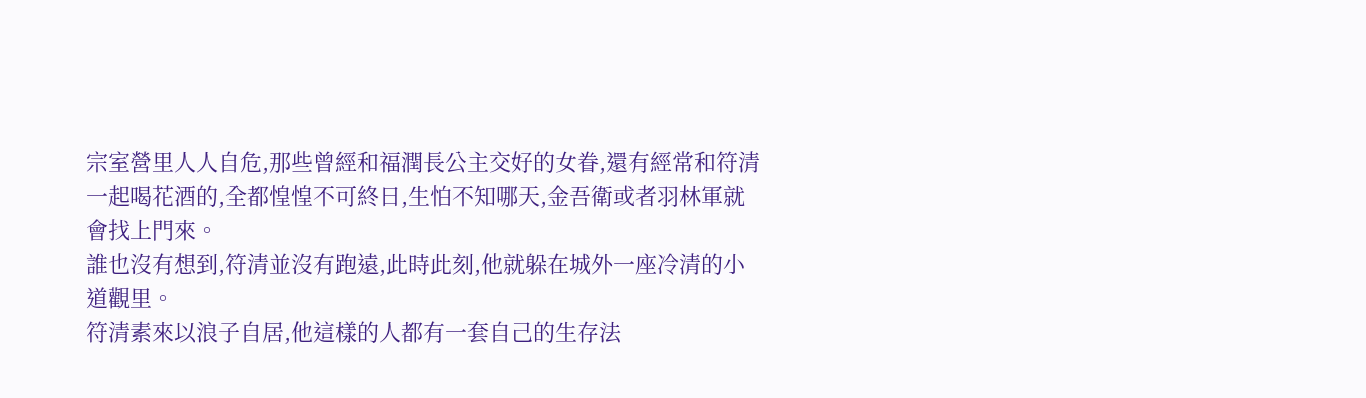宗室營里人人自危,那些曾經和福潤長公主交好的女眷,還有經常和符清一起喝花酒的,全都惶惶不可終日,生怕不知哪天,金吾衛或者羽林軍就會找上門來。
誰也沒有想到,符清並沒有跑遠,此時此刻,他就躲在城外一座冷清的小道觀里。
符清素來以浪子自居,他這樣的人都有一套自己的生存法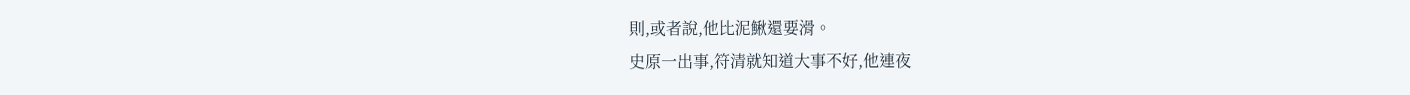則,或者說,他比泥鰍還要滑。
史原一出事,符清就知道大事不好,他連夜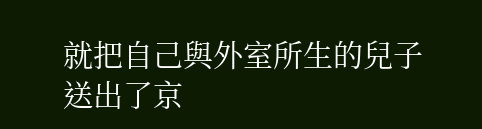就把自己與外室所生的兒子送出了京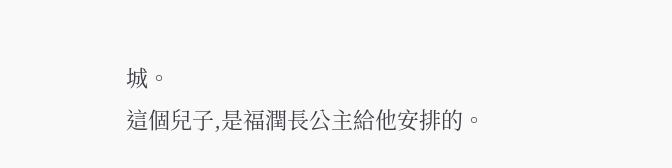城。
這個兒子,是福潤長公主給他安排的。